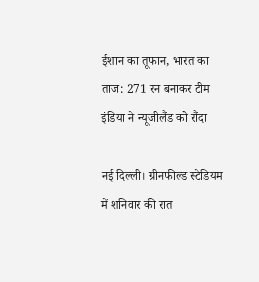ईशान का तूफान, भारत का ताज: 271 रन बनाकर टीम इंडिया ने न्यूजीलैंड को रौंदा

नई दिल्ली। ग्रीनफील्ड स्टेडियम में शनिवार की रात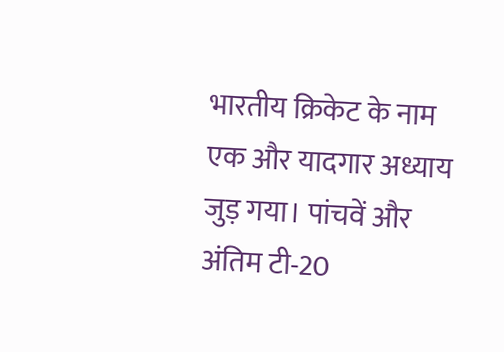भारतीय क्रिकेट के नाम एक और यादगार अध्याय जुड़ गया। पांचवें और अंतिम टी-20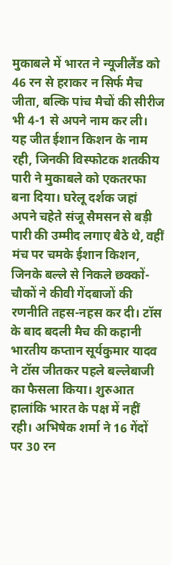मुकाबले में भारत ने न्यूजीलैंड को 46 रन से हराकर न सिर्फ मैच जीता, बल्कि पांच मैचों की सीरीज भी 4-1 से अपने नाम कर ली। यह जीत ईशान किशन के नाम रही, जिनकी विस्फोटक शतकीय पारी ने मुकाबले को एकतरफा बना दिया। घरेलू दर्शक जहां अपने चहेते संजू सैमसन से बड़ी पारी की उम्मीद लगाए बैठे थे, वहीं मंच पर चमके ईशान किशन, जिनके बल्ले से निकले छक्कों-चौकों ने कीवी गेंदबाजों की रणनीति तहस-नहस कर दी। टॉस के बाद बदली मैच की कहानी भारतीय कप्तान सूर्यकुमार यादव ने टॉस जीतकर पहले बल्लेबाजी का फैसला किया। शुरुआत हालांकि भारत के पक्ष में नहीं रही। अभिषेक शर्मा ने 16 गेंदों पर 30 रन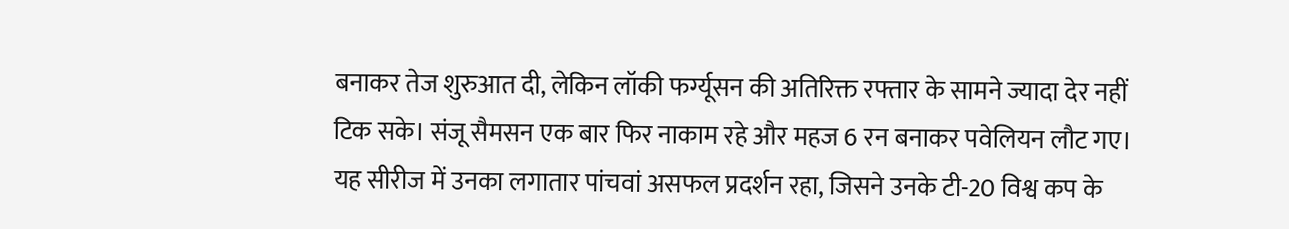बनाकर तेज शुरुआत दी, लेकिन लॉकी फर्ग्यूसन की अतिरिक्त रफ्तार के सामने ज्यादा देर नहीं टिक सके। संजू सैमसन एक बार फिर नाकाम रहे और महज 6 रन बनाकर पवेलियन लौट गए। यह सीरीज में उनका लगातार पांचवां असफल प्रदर्शन रहा, जिसने उनके टी-20 विश्व कप के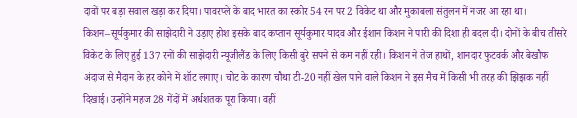दावों पर बड़ा सवाल खड़ा कर दिया। पावरप्ले के बाद भारत का स्कोर 54 रन पर 2 विकेट था और मुकाबला संतुलन में नजर आ रहा था। किशन–सूर्यकुमार की साझेदारी ने उड़ाए होश इसके बाद कप्तान सूर्यकुमार यादव और ईशान किशन ने पारी की दिशा ही बदल दी। दोनों के बीच तीसरे विकेट के लिए हुई 137 रनों की साझेदारी न्यूजीलैंड के लिए किसी बुरे सपने से कम नहीं रही। किशन ने तेज हाथों, शानदार फुटवर्क और बेखौफ अंदाज से मैदान के हर कोने में शॉट लगाए। चोट के कारण चौथा टी-20 नहीं खेल पाने वाले किशन ने इस मैच में किसी भी तरह की झिझक नहीं दिखाई। उन्होंने महज 28 गेंदों में अर्धशतक पूरा किया। वहीं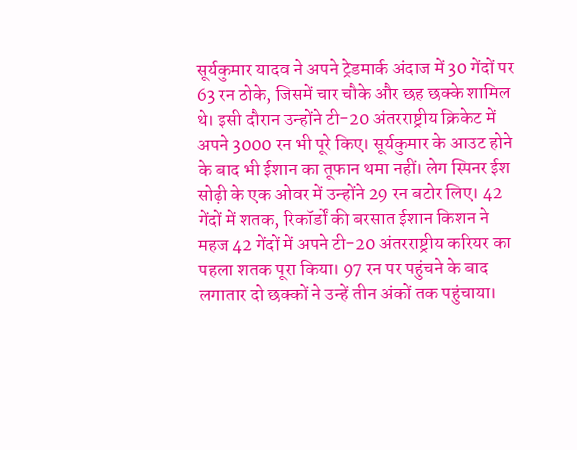सूर्यकुमार यादव ने अपने ट्रेडमार्क अंदाज में 30 गेंदों पर 63 रन ठोके, जिसमें चार चौके और छह छक्के शामिल थे। इसी दौरान उन्होंने टी-20 अंतरराष्ट्रीय क्रिकेट में अपने 3000 रन भी पूरे किए। सूर्यकुमार के आउट होने के बाद भी ईशान का तूफान थमा नहीं। लेग स्पिनर ईश सोढ़ी के एक ओवर में उन्होंने 29 रन बटोर लिए। 42 गेंदों में शतक, रिकॉर्डों की बरसात ईशान किशन ने महज 42 गेंदों में अपने टी-20 अंतरराष्ट्रीय करियर का पहला शतक पूरा किया। 97 रन पर पहुंचने के बाद लगातार दो छक्कों ने उन्हें तीन अंकों तक पहुंचाया।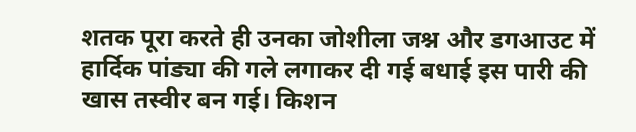शतक पूरा करते ही उनका जोशीला जश्न और डगआउट में हार्दिक पांड्या की गले लगाकर दी गई बधाई इस पारी की खास तस्वीर बन गई। किशन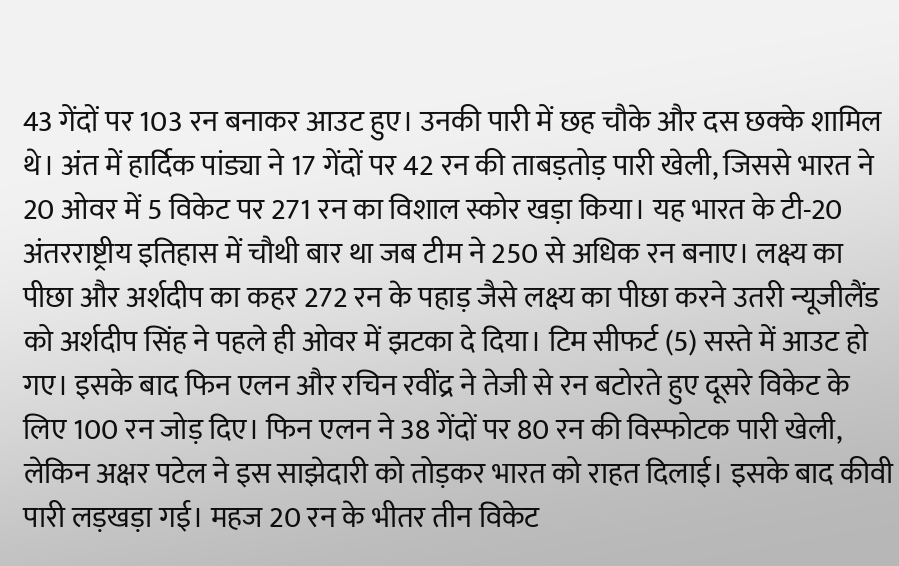43 गेंदों पर 103 रन बनाकर आउट हुए। उनकी पारी में छह चौके और दस छक्के शामिल थे। अंत में हार्दिक पांड्या ने 17 गेंदों पर 42 रन की ताबड़तोड़ पारी खेली, जिससे भारत ने 20 ओवर में 5 विकेट पर 271 रन का विशाल स्कोर खड़ा किया। यह भारत के टी-20 अंतरराष्ट्रीय इतिहास में चौथी बार था जब टीम ने 250 से अधिक रन बनाए। लक्ष्य का पीछा और अर्शदीप का कहर 272 रन के पहाड़ जैसे लक्ष्य का पीछा करने उतरी न्यूजीलैंड को अर्शदीप सिंह ने पहले ही ओवर में झटका दे दिया। टिम सीफर्ट (5) सस्ते में आउट हो गए। इसके बाद फिन एलन और रचिन रवींद्र ने तेजी से रन बटोरते हुए दूसरे विकेट के लिए 100 रन जोड़ दिए। फिन एलन ने 38 गेंदों पर 80 रन की विस्फोटक पारी खेली, लेकिन अक्षर पटेल ने इस साझेदारी को तोड़कर भारत को राहत दिलाई। इसके बाद कीवी पारी लड़खड़ा गई। महज 20 रन के भीतर तीन विकेट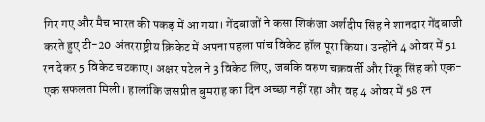गिर गए और मैच भारत की पकड़ में आ गया। गेंदबाजों ने कसा शिकंजा अर्शदीप सिंह ने शानदार गेंदबाजी करते हुए टी-20 अंतरराष्ट्रीय क्रिकेट में अपना पहला पांच विकेट हॉल पूरा किया। उन्होंने 4 ओवर में 51 रन देकर 5 विकेट चटकाए। अक्षर पटेल ने 3 विकेट लिए, जबकि वरुण चक्रवर्ती और रिंकू सिंह को एक-एक सफलता मिली। हालांकि जसप्रीत बुमराह का दिन अच्छा नहीं रहा और वह 4 ओवर में 58 रन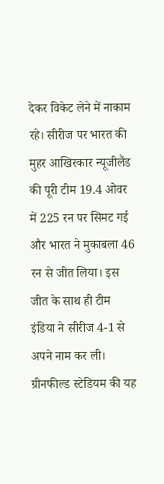देकर विकेट लेने में नाकाम रहे। सीरीज पर भारत की मुहर आखिरकार न्यूजीलैंड की पूरी टीम 19.4 ओवर में 225 रन पर सिमट गई और भारत ने मुकाबला 46 रन से जीत लिया। इस जीत के साथ ही टीम इंडिया ने सीरीज 4-1 से अपने नाम कर ली। ग्रीनफील्ड स्टेडियम की यह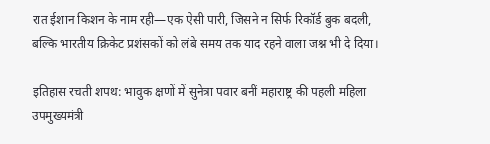रात ईशान किशन के नाम रही—एक ऐसी पारी, जिसने न सिर्फ रिकॉर्ड बुक बदली, बल्कि भारतीय क्रिकेट प्रशंसकों को लंबे समय तक याद रहने वाला जश्न भी दे दिया।

इतिहास रचती शपथ: भावुक क्षणों में सुनेत्रा पवार बनीं महाराष्ट्र की पहली महिला उपमुख्यमंत्री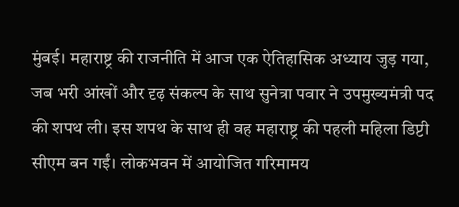मुंबई। महाराष्ट्र की राजनीति में आज एक ऐतिहासिक अध्याय जुड़ गया, जब भरी आंखों और दृढ़ संकल्प के साथ सुनेत्रा पवार ने उपमुख्यमंत्री पद की शपथ ली। इस शपथ के साथ ही वह महाराष्ट्र की पहली महिला डिप्टी सीएम बन गईं। लोकभवन में आयोजित गरिमामय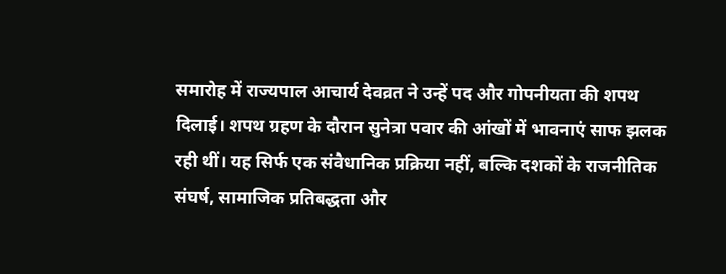समारोह में राज्यपाल आचार्य देवव्रत ने उन्हें पद और गोपनीयता की शपथ दिलाई। शपथ ग्रहण के दौरान सुनेत्रा पवार की आंखों में भावनाएं साफ झलक रही थीं। यह सिर्फ एक संवैधानिक प्रक्रिया नहीं, बल्कि दशकों के राजनीतिक संघर्ष, सामाजिक प्रतिबद्धता और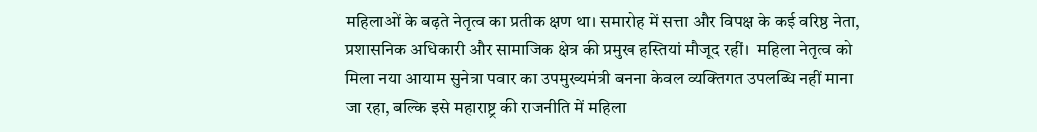महिलाओं के बढ़ते नेतृत्व का प्रतीक क्षण था। समारोह में सत्ता और विपक्ष के कई वरिष्ठ नेता, प्रशासनिक अधिकारी और सामाजिक क्षेत्र की प्रमुख हस्तियां मौजूद रहीं।  महिला नेतृत्व को मिला नया आयाम सुनेत्रा पवार का उपमुख्यमंत्री बनना केवल व्यक्तिगत उपलब्धि नहीं माना जा रहा, बल्कि इसे महाराष्ट्र की राजनीति में महिला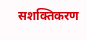सशक्तिकरण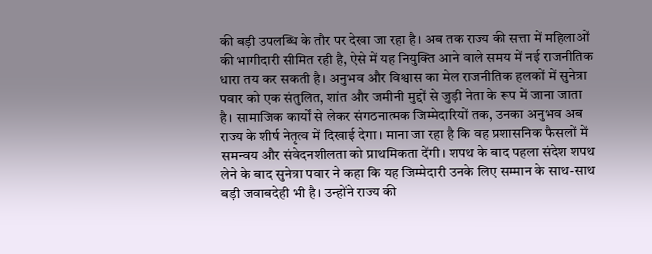की बड़ी उपलब्धि के तौर पर देखा जा रहा है। अब तक राज्य की सत्ता में महिलाओं की भागीदारी सीमित रही है, ऐसे में यह नियुक्ति आने वाले समय में नई राजनीतिक धारा तय कर सकती है। अनुभव और विश्वास का मेल राजनीतिक हलकों में सुनेत्रा पवार को एक संतुलित, शांत और जमीनी मुद्दों से जुड़ी नेता के रूप में जाना जाता है। सामाजिक कार्यों से लेकर संगठनात्मक जिम्मेदारियों तक, उनका अनुभव अब राज्य के शीर्ष नेतृत्व में दिखाई देगा। माना जा रहा है कि वह प्रशासनिक फैसलों में समन्वय और संवेदनशीलता को प्राथमिकता देंगी। शपथ के बाद पहला संदेश शपथ लेने के बाद सुनेत्रा पवार ने कहा कि यह जिम्मेदारी उनके लिए सम्मान के साथ-साथ बड़ी जवाबदेही भी है। उन्होंने राज्य की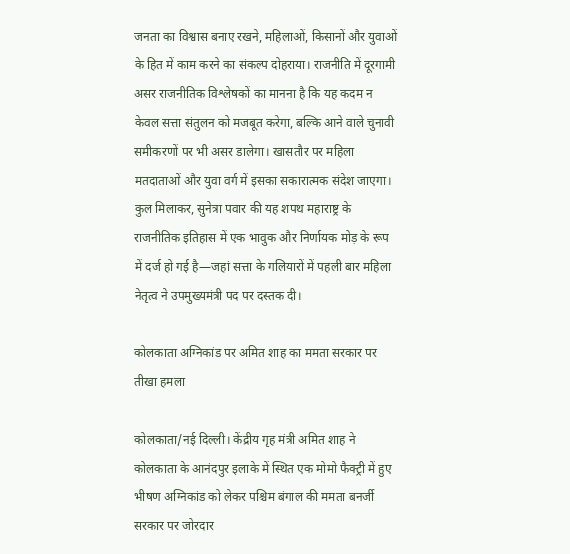जनता का विश्वास बनाए रखने, महिलाओं, किसानों और युवाओं के हित में काम करने का संकल्प दोहराया। राजनीति में दूरगामी असर राजनीतिक विश्लेषकों का मानना है कि यह कदम न केवल सत्ता संतुलन को मजबूत करेगा, बल्कि आने वाले चुनावी समीकरणों पर भी असर डालेगा। खासतौर पर महिला मतदाताओं और युवा वर्ग में इसका सकारात्मक संदेश जाएगा। कुल मिलाकर, सुनेत्रा पवार की यह शपथ महाराष्ट्र के राजनीतिक इतिहास में एक भावुक और निर्णायक मोड़ के रूप में दर्ज हो गई है—जहां सत्ता के गलियारों में पहली बार महिला नेतृत्व ने उपमुख्यमंत्री पद पर दस्तक दी।

कोलकाता अग्निकांड पर अमित शाह का ममता सरकार पर तीखा हमला

कोलकाता/नई दिल्ली। केंद्रीय गृह मंत्री अमित शाह ने कोलकाता के आनंदपुर इलाके में स्थित एक मोमो फैक्ट्री में हुए भीषण अग्निकांड को लेकर पश्चिम बंगाल की ममता बनर्जी सरकार पर जोरदार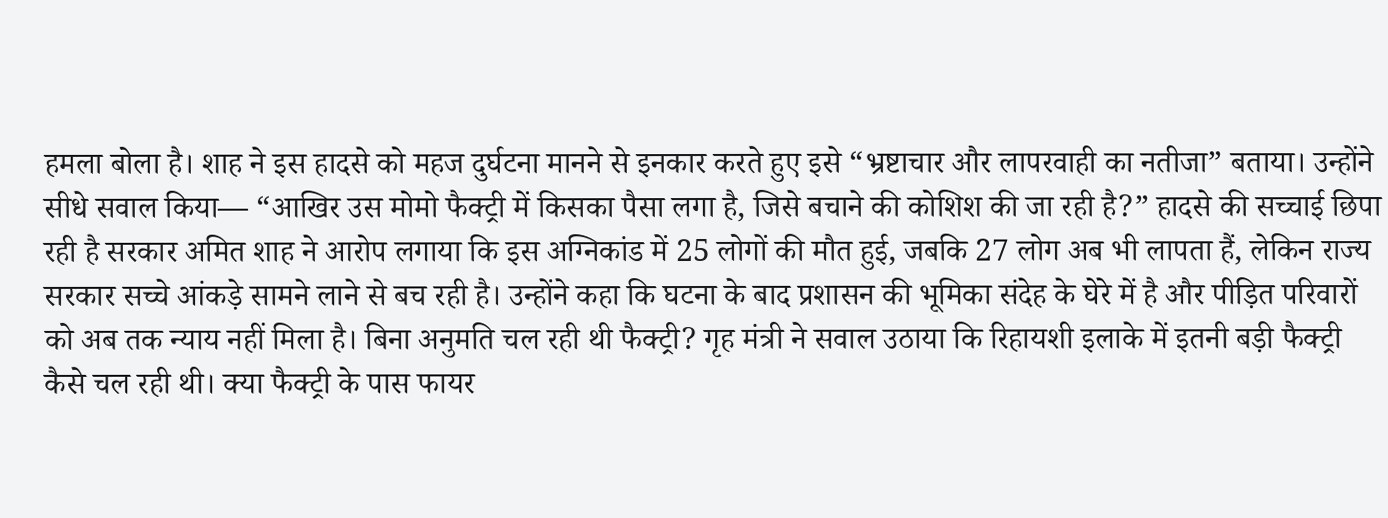हमला बोला है। शाह ने इस हादसे को महज दुर्घटना मानने से इनकार करते हुए इसे “भ्रष्टाचार और लापरवाही का नतीजा” बताया। उन्होंने सीधे सवाल किया— “आखिर उस मोमो फैक्ट्री में किसका पैसा लगा है, जिसे बचाने की कोशिश की जा रही है?” हादसे की सच्चाई छिपा रही है सरकार अमित शाह ने आरोप लगाया कि इस अग्निकांड में 25 लोगों की मौत हुई, जबकि 27 लोग अब भी लापता हैं, लेकिन राज्य सरकार सच्चे आंकड़े सामने लाने से बच रही है। उन्होंने कहा कि घटना के बाद प्रशासन की भूमिका संदेह के घेरे में है और पीड़ित परिवारों को अब तक न्याय नहीं मिला है। बिना अनुमति चल रही थी फैक्ट्री? गृह मंत्री ने सवाल उठाया कि रिहायशी इलाके में इतनी बड़ी फैक्ट्री कैसे चल रही थी। क्या फैक्ट्री के पास फायर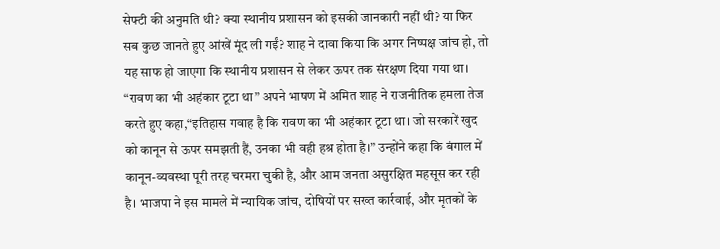सेफ्टी की अनुमति थी? क्या स्थानीय प्रशासन को इसकी जानकारी नहीं थी? या फिर सब कुछ जानते हुए आंखें मूंद ली गईं? शाह ने दावा किया कि अगर निष्पक्ष जांच हो, तो यह साफ हो जाएगा कि स्थानीय प्रशासन से लेकर ऊपर तक संरक्षण दिया गया था। “रावण का भी अहंकार टूटा था” अपने भाषण में अमित शाह ने राजनीतिक हमला तेज करते हुए कहा,“इतिहास गवाह है कि रावण का भी अहंकार टूटा था। जो सरकारें खुद को कानून से ऊपर समझती हैं, उनका भी वही हश्र होता है।” उन्होंने कहा कि बंगाल में कानून-व्यवस्था पूरी तरह चरमरा चुकी है, और आम जनता असुरक्षित महसूस कर रही है। भाजपा ने इस मामले में न्यायिक जांच, दोषियों पर सख्त कार्रवाई, और मृतकों के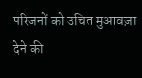परिजनों को उचित मुआवज़ा देने की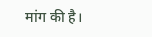मांग की है।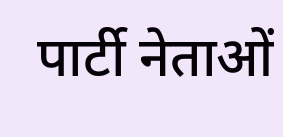पार्टी नेताओं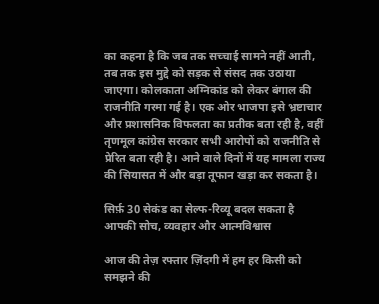का कहना है कि जब तक सच्चाई सामने नहीं आती, तब तक इस मुद्दे को सड़क से संसद तक उठाया जाएगा। कोलकाता अग्निकांड को लेकर बंगाल की राजनीति गरमा गई है। एक ओर भाजपा इसे भ्रष्टाचार और प्रशासनिक विफलता का प्रतीक बता रही है, वहीं तृणमूल कांग्रेस सरकार सभी आरोपों को राजनीति से प्रेरित बता रही है। आने वाले दिनों में यह मामला राज्य की सियासत में और बड़ा तूफान खड़ा कर सकता है।

सिर्फ़ 30 सेकंड का सेल्फ-रिव्यू बदल सकता है आपकी सोच, व्यवहार और आत्मविश्वास

आज की तेज़ रफ्तार ज़िंदगी में हम हर किसी को समझने की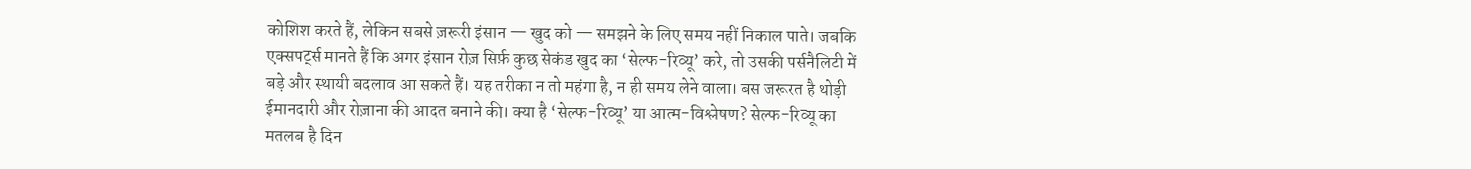कोशिश करते हैं, लेकिन सबसे ज़रूरी इंसान — खुद को — समझने के लिए समय नहीं निकाल पाते। जबकि एक्सपर्ट्स मानते हैं कि अगर इंसान रोज़ सिर्फ़ कुछ सेकंड खुद का ‘सेल्फ-रिव्यू’ करे, तो उसकी पर्सनैलिटी में बड़े और स्थायी बदलाव आ सकते हैं। यह तरीका न तो महंगा है, न ही समय लेने वाला। बस जरूरत है थोड़ी ईमानदारी और रोज़ाना की आदत बनाने की। क्या है ‘सेल्फ-रिव्यू’ या आत्म-विश्लेषण? सेल्फ-रिव्यू का मतलब है दिन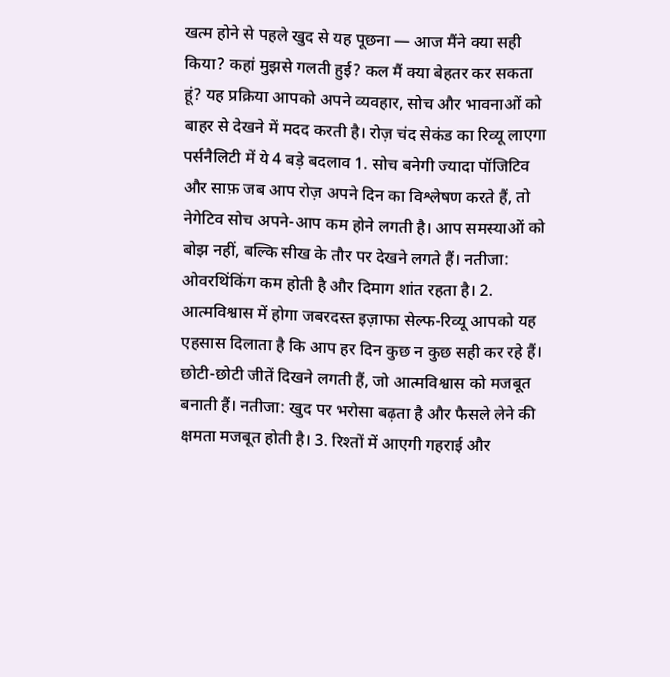खत्म होने से पहले खुद से यह पूछना — आज मैंने क्या सही किया? कहां मुझसे गलती हुई? कल मैं क्या बेहतर कर सकता हूं? यह प्रक्रिया आपको अपने व्यवहार, सोच और भावनाओं को बाहर से देखने में मदद करती है। रोज़ चंद सेकंड का रिव्यू लाएगा पर्सनैलिटी में ये 4 बड़े बदलाव 1. सोच बनेगी ज्यादा पॉजिटिव और साफ़ जब आप रोज़ अपने दिन का विश्लेषण करते हैं, तो नेगेटिव सोच अपने-आप कम होने लगती है। आप समस्याओं को बोझ नहीं, बल्कि सीख के तौर पर देखने लगते हैं। नतीजा: ओवरथिंकिंग कम होती है और दिमाग शांत रहता है। 2. आत्मविश्वास में होगा जबरदस्त इज़ाफा सेल्फ-रिव्यू आपको यह एहसास दिलाता है कि आप हर दिन कुछ न कुछ सही कर रहे हैं। छोटी-छोटी जीतें दिखने लगती हैं, जो आत्मविश्वास को मजबूत बनाती हैं। नतीजा: खुद पर भरोसा बढ़ता है और फैसले लेने की क्षमता मजबूत होती है। 3. रिश्तों में आएगी गहराई और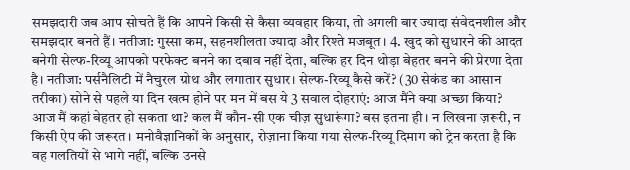समझदारी जब आप सोचते हैं कि आपने किसी से कैसा व्यवहार किया, तो अगली बार ज्यादा संवेदनशील और समझदार बनते हैं। नतीजा: गुस्सा कम, सहनशीलता ज्यादा और रिश्ते मजबूत। 4. खुद को सुधारने की आदत बनेगी सेल्फ-रिव्यू आपको परफेक्ट बनने का दबाव नहीं देता, बल्कि हर दिन थोड़ा बेहतर बनने की प्रेरणा देता है। नतीजा: पर्सनैलिटी में नैचुरल ग्रोथ और लगातार सुधार। सेल्फ-रिव्यू कैसे करें? (30 सेकंड का आसान तरीका) सोने से पहले या दिन खत्म होने पर मन में बस ये 3 सवाल दोहराएं: आज मैंने क्या अच्छा किया? आज मैं कहां बेहतर हो सकता था? कल मैं कौन-सी एक चीज़ सुधारूंगा? बस इतना ही। न लिखना ज़रूरी, न किसी ऐप की जरूरत। मनोवैज्ञानिकों के अनुसार, रोज़ाना किया गया सेल्फ-रिव्यू दिमाग को ट्रेन करता है कि वह गलतियों से भागे नहीं, बल्कि उनसे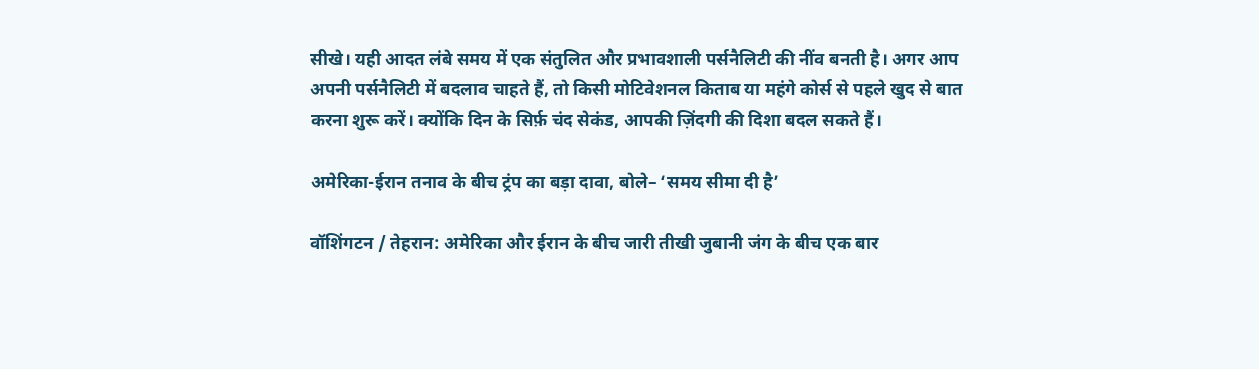सीखे। यही आदत लंबे समय में एक संतुलित और प्रभावशाली पर्सनैलिटी की नींव बनती है। अगर आप अपनी पर्सनैलिटी में बदलाव चाहते हैं, तो किसी मोटिवेशनल किताब या महंगे कोर्स से पहले खुद से बात करना शुरू करें। क्योंकि दिन के सिर्फ़ चंद सेकंड, आपकी ज़िंदगी की दिशा बदल सकते हैं।

अमेरिका-ईरान तनाव के बीच ट्रंप का बड़ा दावा, बोले– ‘समय सीमा दी है’

वॉशिंगटन / तेहरान: अमेरिका और ईरान के बीच जारी तीखी जुबानी जंग के बीच एक बार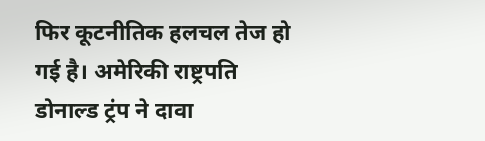फिर कूटनीतिक हलचल तेज हो गई है। अमेरिकी राष्ट्रपति डोनाल्ड ट्रंप ने दावा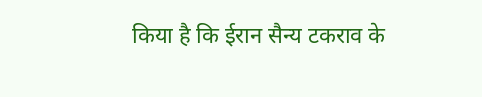किया है कि ईरान सैन्य टकराव के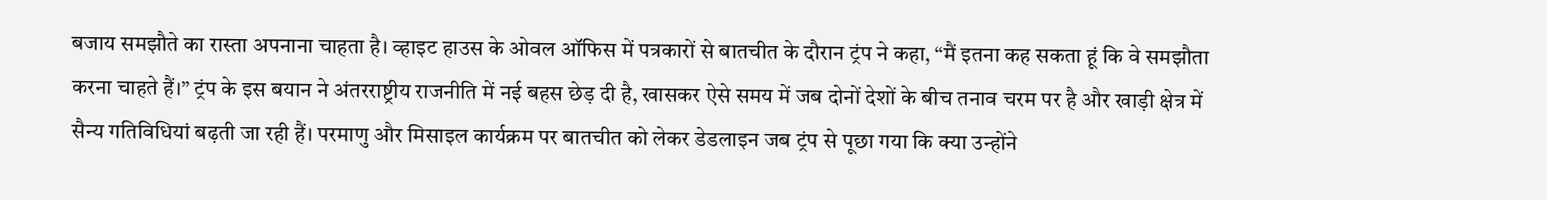बजाय समझौते का रास्ता अपनाना चाहता है। व्हाइट हाउस के ओवल ऑफिस में पत्रकारों से बातचीत के दौरान ट्रंप ने कहा, “मैं इतना कह सकता हूं कि वे समझौता करना चाहते हैं।” ट्रंप के इस बयान ने अंतरराष्ट्रीय राजनीति में नई बहस छेड़ दी है, खासकर ऐसे समय में जब दोनों देशों के बीच तनाव चरम पर है और खाड़ी क्षेत्र में सैन्य गतिविधियां बढ़ती जा रही हैं। परमाणु और मिसाइल कार्यक्रम पर बातचीत को लेकर डेडलाइन जब ट्रंप से पूछा गया कि क्या उन्होंने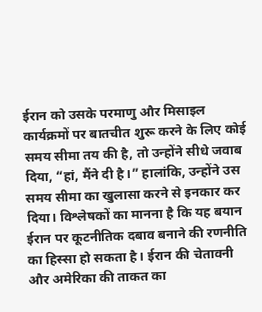ईरान को उसके परमाणु और मिसाइल कार्यक्रमों पर बातचीत शुरू करने के लिए कोई समय सीमा तय की है, तो उन्होंने सीधे जवाब दिया, “हां, मैंने दी है।” हालांकि, उन्होंने उस समय सीमा का खुलासा करने से इनकार कर दिया। विश्लेषकों का मानना है कि यह बयान ईरान पर कूटनीतिक दबाव बनाने की रणनीति का हिस्सा हो सकता है। ईरान की चेतावनी और अमेरिका की ताकत का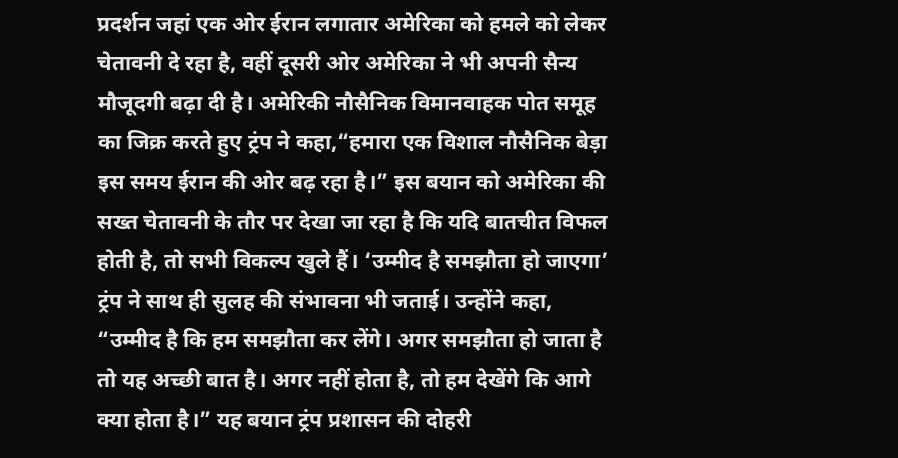प्रदर्शन जहां एक ओर ईरान लगातार अमेरिका को हमले को लेकर चेतावनी दे रहा है, वहीं दूसरी ओर अमेरिका ने भी अपनी सैन्य मौजूदगी बढ़ा दी है। अमेरिकी नौसैनिक विमानवाहक पोत समूह का जिक्र करते हुए ट्रंप ने कहा,“हमारा एक विशाल नौसैनिक बेड़ा इस समय ईरान की ओर बढ़ रहा है।” इस बयान को अमेरिका की सख्त चेतावनी के तौर पर देखा जा रहा है कि यदि बातचीत विफल होती है, तो सभी विकल्प खुले हैं। ‘उम्मीद है समझौता हो जाएगा’ ट्रंप ने साथ ही सुलह की संभावना भी जताई। उन्होंने कहा, “उम्मीद है कि हम समझौता कर लेंगे। अगर समझौता हो जाता है तो यह अच्छी बात है। अगर नहीं होता है, तो हम देखेंगे कि आगे क्या होता है।” यह बयान ट्रंप प्रशासन की दोहरी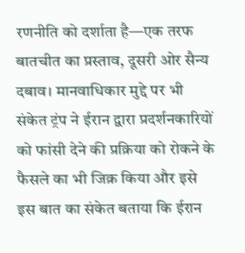रणनीति को दर्शाता है—एक तरफ बातचीत का प्रस्ताव, दूसरी ओर सैन्य दबाव। मानवाधिकार मुद्दे पर भी संकेत ट्रंप ने ईरान द्वारा प्रदर्शनकारियों को फांसी देने की प्रक्रिया को रोकने के फैसले का भी जिक्र किया और इसे इस बात का संकेत बताया कि ईरान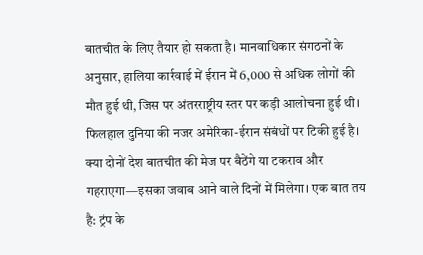बातचीत के लिए तैयार हो सकता है। मानवाधिकार संगठनों के अनुसार, हालिया कार्रवाई में ईरान में 6,000 से अधिक लोगों की मौत हुई थी, जिस पर अंतरराष्ट्रीय स्तर पर कड़ी आलोचना हुई थी। फिलहाल दुनिया की नजर अमेरिका-ईरान संबंधों पर टिकी हुई है। क्या दोनों देश बातचीत की मेज पर बैठेंगे या टकराव और गहराएगा—इसका जवाब आने वाले दिनों में मिलेगा। एक बात तय है: ट्रंप के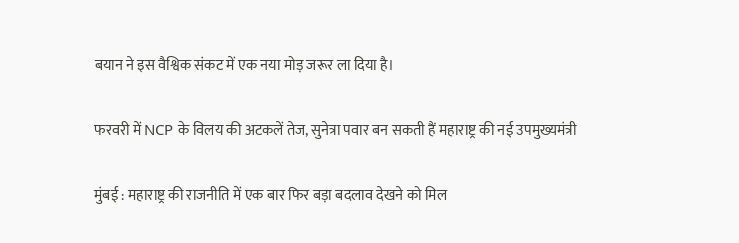बयान ने इस वैश्विक संकट में एक नया मोड़ जरूर ला दिया है।

फरवरी में NCP के विलय की अटकलें तेज, सुनेत्रा पवार बन सकती हैं महाराष्ट्र की नई उपमुख्यमंत्री

मुंबई : महाराष्ट्र की राजनीति में एक बार फिर बड़ा बदलाव देखने को मिल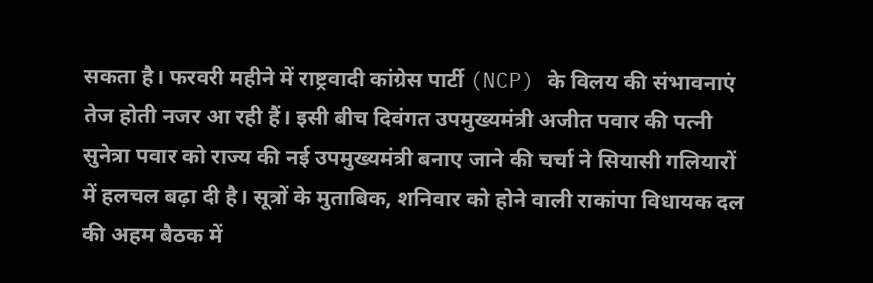सकता है। फरवरी महीने में राष्ट्रवादी कांग्रेस पार्टी (NCP) के विलय की संभावनाएं तेज होती नजर आ रही हैं। इसी बीच दिवंगत उपमुख्यमंत्री अजीत पवार की पत्नी सुनेत्रा पवार को राज्य की नई उपमुख्यमंत्री बनाए जाने की चर्चा ने सियासी गलियारों में हलचल बढ़ा दी है। सूत्रों के मुताबिक, शनिवार को होने वाली राकांपा विधायक दल की अहम बैठक में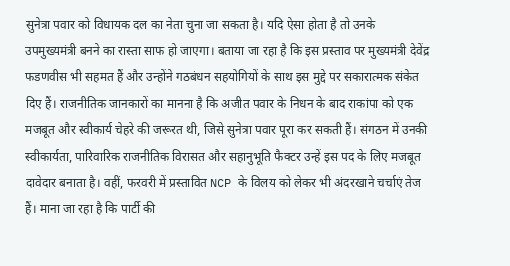सुनेत्रा पवार को विधायक दल का नेता चुना जा सकता है। यदि ऐसा होता है तो उनके उपमुख्यमंत्री बनने का रास्ता साफ हो जाएगा। बताया जा रहा है कि इस प्रस्ताव पर मुख्यमंत्री देवेंद्र फडणवीस भी सहमत हैं और उन्होंने गठबंधन सहयोगियों के साथ इस मुद्दे पर सकारात्मक संकेत दिए हैं। राजनीतिक जानकारों का मानना है कि अजीत पवार के निधन के बाद राकांपा को एक मजबूत और स्वीकार्य चेहरे की जरूरत थी, जिसे सुनेत्रा पवार पूरा कर सकती हैं। संगठन में उनकी स्वीकार्यता, पारिवारिक राजनीतिक विरासत और सहानुभूति फैक्टर उन्हें इस पद के लिए मजबूत दावेदार बनाता है। वहीं, फरवरी में प्रस्तावित NCP के विलय को लेकर भी अंदरखाने चर्चाएं तेज हैं। माना जा रहा है कि पार्टी की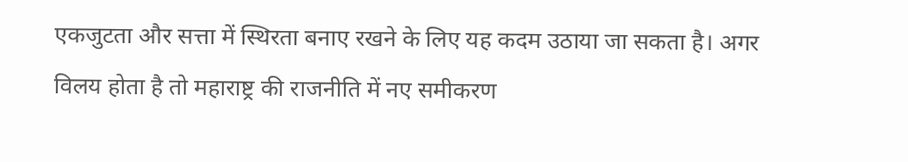एकजुटता और सत्ता में स्थिरता बनाए रखने के लिए यह कदम उठाया जा सकता है। अगर विलय होता है तो महाराष्ट्र की राजनीति में नए समीकरण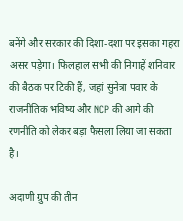बनेंगे और सरकार की दिशा-दशा पर इसका गहरा असर पड़ेगा। फिलहाल सभी की निगाहें शनिवार की बैठक पर टिकी हैं, जहां सुनेत्रा पवार के राजनीतिक भविष्य और NCP की आगे की रणनीति को लेकर बड़ा फैसला लिया जा सकता है।

अदाणी ग्रुप की तीन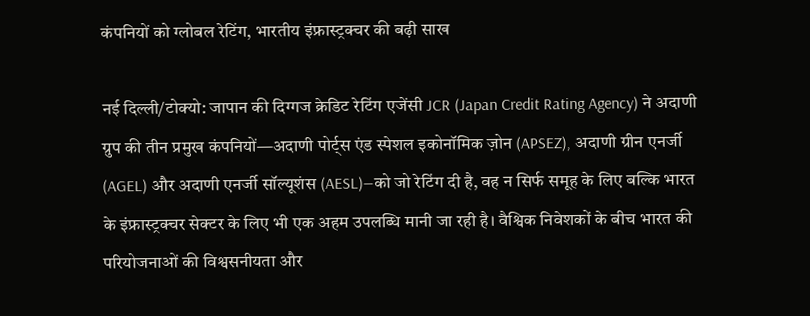कंपनियों को ग्लोबल रेटिंग, भारतीय इंफ्रास्ट्रक्चर की बढ़ी साख

नई दिल्ली/टोक्यो: जापान की दिग्गज क्रेडिट रेटिंग एजेंसी JCR (Japan Credit Rating Agency) ने अदाणी ग्रुप की तीन प्रमुख कंपनियों—अदाणी पोर्ट्स एंड स्पेशल इकोनॉमिक ज़ोन (APSEZ), अदाणी ग्रीन एनर्जी (AGEL) और अदाणी एनर्जी सॉल्यूशंस (AESL)—को जो रेटिंग दी है, वह न सिर्फ समूह के लिए बल्कि भारत के इंफ्रास्ट्रक्चर सेक्टर के लिए भी एक अहम उपलब्धि मानी जा रही है। वैश्विक निवेशकों के बीच भारत की परियोजनाओं की विश्वसनीयता और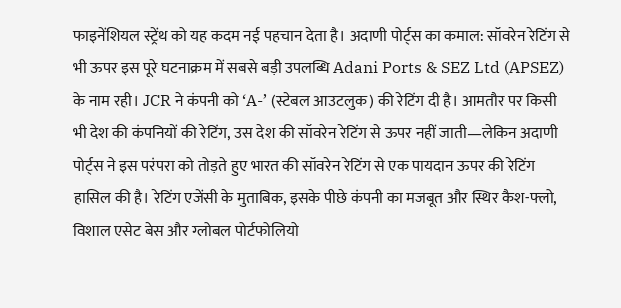फाइनेंशियल स्ट्रेंथ को यह कदम नई पहचान देता है। अदाणी पोर्ट्स का कमाल: सॉवरेन रेटिंग से भी ऊपर इस पूरे घटनाक्रम में सबसे बड़ी उपलब्धि Adani Ports & SEZ Ltd (APSEZ) के नाम रही। JCR ने कंपनी को ‘A-’ (स्टेबल आउटलुक) की रेटिंग दी है। आमतौर पर किसी भी देश की कंपनियों की रेटिंग, उस देश की सॉवरेन रेटिंग से ऊपर नहीं जाती—लेकिन अदाणी पोर्ट्स ने इस परंपरा को तोड़ते हुए भारत की सॉवरेन रेटिंग से एक पायदान ऊपर की रेटिंग हासिल की है। रेटिंग एजेंसी के मुताबिक, इसके पीछे कंपनी का मजबूत और स्थिर कैश-फ्लो, विशाल एसेट बेस और ग्लोबल पोर्टफोलियो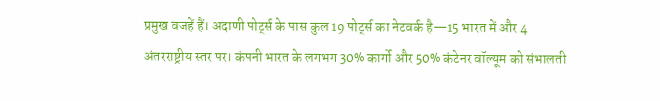प्रमुख वजहें हैं। अदाणी पोर्ट्स के पास कुल 19 पोर्ट्स का नेटवर्क है—15 भारत में और 4 अंतरराष्ट्रीय स्तर पर। कंपनी भारत के लगभग 30% कार्गो और 50% कंटेनर वॉल्यूम को संभालती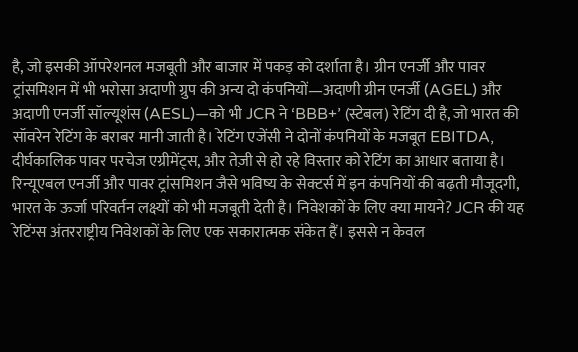है, जो इसकी ऑपरेशनल मजबूती और बाजार में पकड़ को दर्शाता है। ग्रीन एनर्जी और पावर ट्रांसमिशन में भी भरोसा अदाणी ग्रुप की अन्य दो कंपनियों—अदाणी ग्रीन एनर्जी (AGEL) और अदाणी एनर्जी सॉल्यूशंस (AESL)—को भी JCR ने ‘BBB+’ (स्टेबल) रेटिंग दी है, जो भारत की सॉवरेन रेटिंग के बराबर मानी जाती है। रेटिंग एजेंसी ने दोनों कंपनियों के मजबूत EBITDA, दीर्घकालिक पावर परचेज एग्रीमेंट्स, और तेज़ी से हो रहे विस्तार को रेटिंग का आधार बताया है। रिन्यूएबल एनर्जी और पावर ट्रांसमिशन जैसे भविष्य के सेक्टर्स में इन कंपनियों की बढ़ती मौजूदगी, भारत के ऊर्जा परिवर्तन लक्ष्यों को भी मजबूती देती है। निवेशकों के लिए क्या मायने? JCR की यह रेटिंग्स अंतरराष्ट्रीय निवेशकों के लिए एक सकारात्मक संकेत हैं। इससे न केवल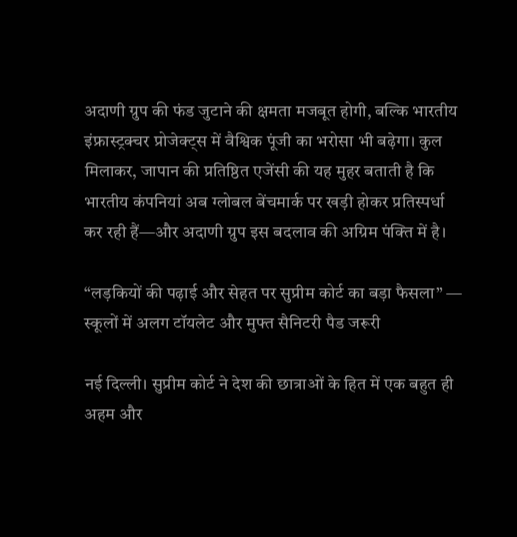अदाणी ग्रुप की फंड जुटाने की क्षमता मजबूत होगी, बल्कि भारतीय इंफ्रास्ट्रक्चर प्रोजेक्ट्स में वैश्विक पूंजी का भरोसा भी बढ़ेगा। कुल मिलाकर, जापान की प्रतिष्ठित एजेंसी की यह मुहर बताती है कि भारतीय कंपनियां अब ग्लोबल बेंचमार्क पर खड़ी होकर प्रतिस्पर्धा कर रही हैं—और अदाणी ग्रुप इस बदलाव की अग्रिम पंक्ति में है।

“लड़कियों की पढ़ाई और सेहत पर सुप्रीम कोर्ट का बड़ा फैसला” — स्कूलों में अलग टॉयलेट और मुफ्त सैनिटरी पैड जरूरी

नई दिल्ली। सुप्रीम कोर्ट ने देश की छात्राओं के हित में एक बहुत ही अहम और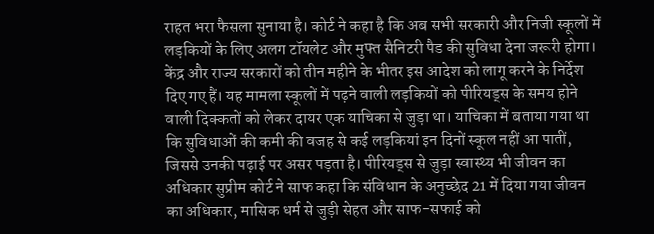राहत भरा फैसला सुनाया है। कोर्ट ने कहा है कि अब सभी सरकारी और निजी स्कूलों में लड़कियों के लिए अलग टॉयलेट और मुफ्त सैनिटरी पैड की सुविधा देना जरूरी होगा। केंद्र और राज्य सरकारों को तीन महीने के भीतर इस आदेश को लागू करने के निर्देश दिए गए हैं। यह मामला स्कूलों में पढ़ने वाली लड़कियों को पीरियड्स के समय होने वाली दिक्कतों को लेकर दायर एक याचिका से जुड़ा था। याचिका में बताया गया था कि सुविधाओं की कमी की वजह से कई लड़कियां इन दिनों स्कूल नहीं आ पातीं, जिससे उनकी पढ़ाई पर असर पड़ता है। पीरियड्स से जुड़ा स्वास्थ्य भी जीवन का अधिकार सुप्रीम कोर्ट ने साफ कहा कि संविधान के अनुच्छेद 21 में दिया गया जीवन का अधिकार, मासिक धर्म से जुड़ी सेहत और साफ-सफाई को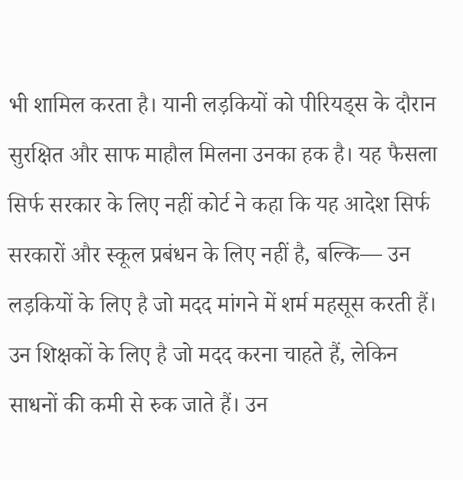भी शामिल करता है। यानी लड़कियों को पीरियड्स के दौरान सुरक्षित और साफ माहौल मिलना उनका हक है। यह फैसला सिर्फ सरकार के लिए नहीं कोर्ट ने कहा कि यह आदेश सिर्फ सरकारों और स्कूल प्रबंधन के लिए नहीं है, बल्कि— उन लड़कियों के लिए है जो मदद मांगने में शर्म महसूस करती हैं। उन शिक्षकों के लिए है जो मदद करना चाहते हैं, लेकिन साधनों की कमी से रुक जाते हैं। उन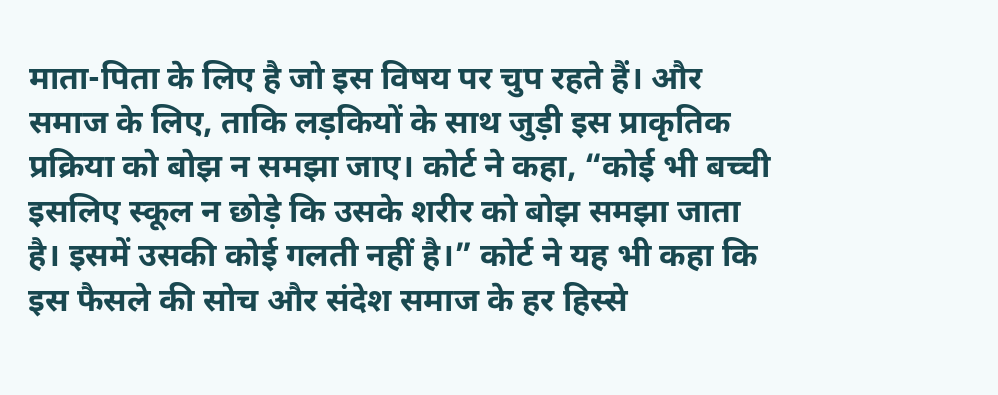माता-पिता के लिए है जो इस विषय पर चुप रहते हैं। और समाज के लिए, ताकि लड़कियों के साथ जुड़ी इस प्राकृतिक प्रक्रिया को बोझ न समझा जाए। कोर्ट ने कहा, “कोई भी बच्ची इसलिए स्कूल न छोड़े कि उसके शरीर को बोझ समझा जाता है। इसमें उसकी कोई गलती नहीं है।” कोर्ट ने यह भी कहा कि इस फैसले की सोच और संदेश समाज के हर हिस्से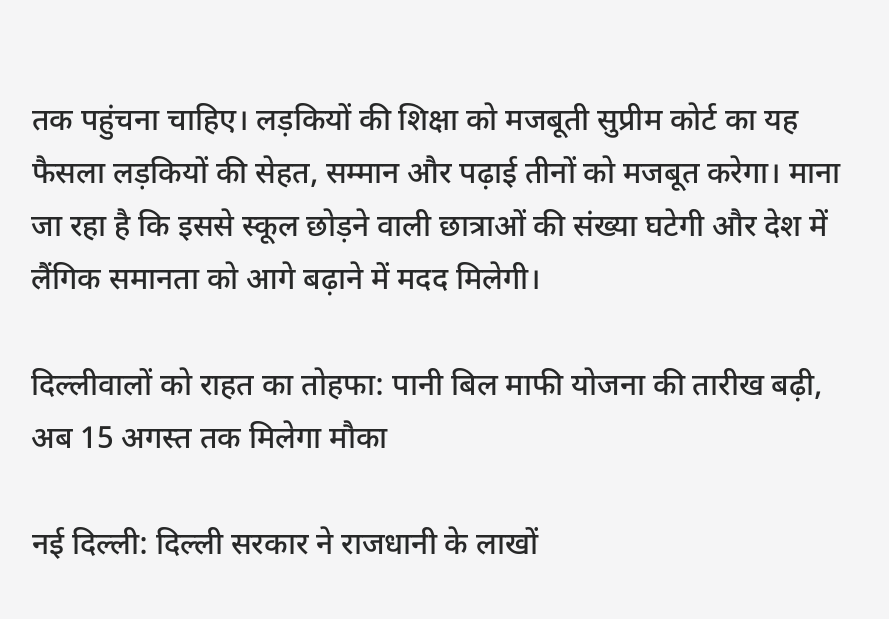तक पहुंचना चाहिए। लड़कियों की शिक्षा को मजबूती सुप्रीम कोर्ट का यह फैसला लड़कियों की सेहत, सम्मान और पढ़ाई तीनों को मजबूत करेगा। माना जा रहा है कि इससे स्कूल छोड़ने वाली छात्राओं की संख्या घटेगी और देश में लैंगिक समानता को आगे बढ़ाने में मदद मिलेगी।

दिल्लीवालों को राहत का तोहफा: पानी बिल माफी योजना की तारीख बढ़ी, अब 15 अगस्त तक मिलेगा मौका

नई दिल्ली: दिल्ली सरकार ने राजधानी के लाखों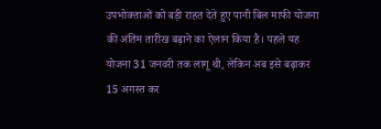उपभोक्ताओं को बड़ी राहत देते हुए पानी बिल माफी योजना की अंतिम तारीख बढ़ाने का ऐलान किया है। पहले यह योजना 31 जनवरी तक लागू थी, लेकिन अब इसे बढ़ाकर 15 अगस्त कर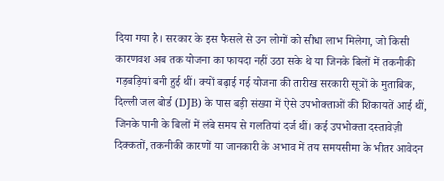दिया गया है। सरकार के इस फैसले से उन लोगों को सीधा लाभ मिलेगा, जो किसी कारणवश अब तक योजना का फायदा नहीं उठा सके थे या जिनके बिलों में तकनीकी गड़बड़ियां बनी हुई थीं। क्यों बढ़ाई गई योजना की तारीख सरकारी सूत्रों के मुताबिक, दिल्ली जल बोर्ड (DJB) के पास बड़ी संख्या में ऐसे उपभोक्ताओं की शिकायतें आई थीं, जिनके पानी के बिलों में लंबे समय से गलतियां दर्ज थीं। कई उपभोक्ता दस्तावेज़ी दिक्कतों, तकनीकी कारणों या जानकारी के अभाव में तय समयसीमा के भीतर आवेदन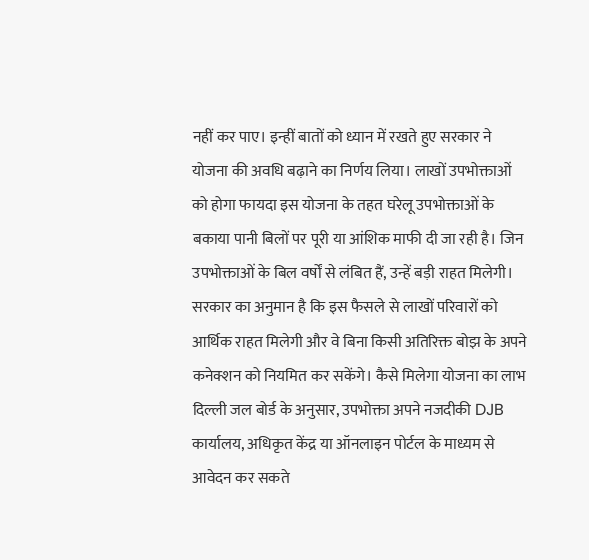नहीं कर पाए। इन्हीं बातों को ध्यान में रखते हुए सरकार ने योजना की अवधि बढ़ाने का निर्णय लिया। लाखों उपभोक्ताओं को होगा फायदा इस योजना के तहत घरेलू उपभोक्ताओं के बकाया पानी बिलों पर पूरी या आंशिक माफी दी जा रही है। जिन उपभोक्ताओं के बिल वर्षों से लंबित हैं, उन्हें बड़ी राहत मिलेगी। सरकार का अनुमान है कि इस फैसले से लाखों परिवारों को आर्थिक राहत मिलेगी और वे बिना किसी अतिरिक्त बोझ के अपने कनेक्शन को नियमित कर सकेंगे। कैसे मिलेगा योजना का लाभ दिल्ली जल बोर्ड के अनुसार, उपभोक्ता अपने नजदीकी DJB कार्यालय, अधिकृत केंद्र या ऑनलाइन पोर्टल के माध्यम से आवेदन कर सकते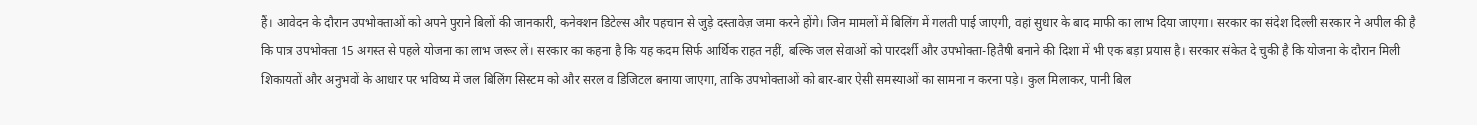हैं। आवेदन के दौरान उपभोक्ताओं को अपने पुराने बिलों की जानकारी, कनेक्शन डिटेल्स और पहचान से जुड़े दस्तावेज़ जमा करने होंगे। जिन मामलों में बिलिंग में गलती पाई जाएगी, वहां सुधार के बाद माफी का लाभ दिया जाएगा। सरकार का संदेश दिल्ली सरकार ने अपील की है कि पात्र उपभोक्ता 15 अगस्त से पहले योजना का लाभ जरूर लें। सरकार का कहना है कि यह कदम सिर्फ आर्थिक राहत नहीं, बल्कि जल सेवाओं को पारदर्शी और उपभोक्ता-हितैषी बनाने की दिशा में भी एक बड़ा प्रयास है। सरकार संकेत दे चुकी है कि योजना के दौरान मिली शिकायतों और अनुभवों के आधार पर भविष्य में जल बिलिंग सिस्टम को और सरल व डिजिटल बनाया जाएगा, ताकि उपभोक्ताओं को बार-बार ऐसी समस्याओं का सामना न करना पड़े। कुल मिलाकर, पानी बिल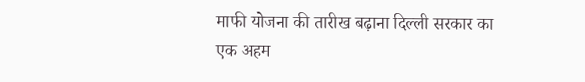माफी योजना की तारीख बढ़ाना दिल्ली सरकार का एक अहम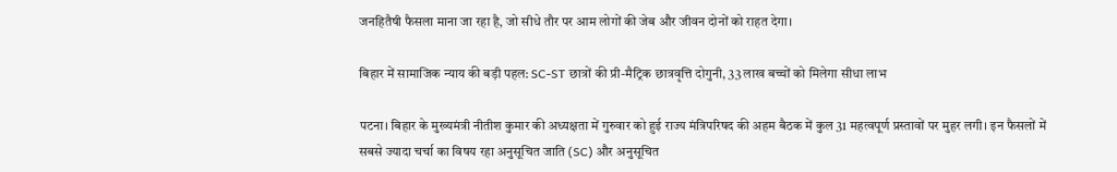जनहितैषी फैसला माना जा रहा है, जो सीधे तौर पर आम लोगों की जेब और जीवन दोनों को राहत देगा।

बिहार में सामाजिक न्याय की बड़ी पहल: SC-ST छात्रों की प्री-मैट्रिक छात्रवृत्ति दोगुनी, 33 लाख बच्चों को मिलेगा सीधा लाभ

पटना। बिहार के मुख्यमंत्री नीतीश कुमार की अध्यक्षता में गुरुवार को हुई राज्य मंत्रिपरिषद की अहम बैठक में कुल 31 महत्वपूर्ण प्रस्तावों पर मुहर लगी। इन फैसलों में सबसे ज्यादा चर्चा का विषय रहा अनुसूचित जाति (SC) और अनुसूचित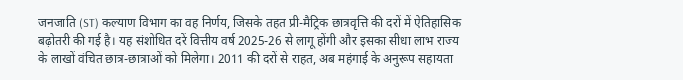जनजाति (ST) कल्याण विभाग का वह निर्णय, जिसके तहत प्री-मैट्रिक छात्रवृत्ति की दरों में ऐतिहासिक बढ़ोतरी की गई है। यह संशोधित दरें वित्तीय वर्ष 2025-26 से लागू होंगी और इसका सीधा लाभ राज्य के लाखों वंचित छात्र-छात्राओं को मिलेगा। 2011 की दरों से राहत, अब महंगाई के अनुरूप सहायता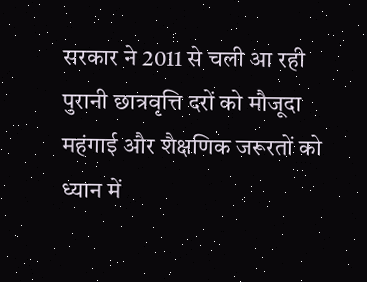सरकार ने 2011 से चली आ रही पुरानी छात्रवृत्ति दरों को मौजूदा महंगाई और शैक्षणिक जरूरतों को ध्यान में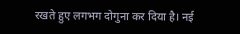रखते हुए लगभग दोगुना कर दिया है। नई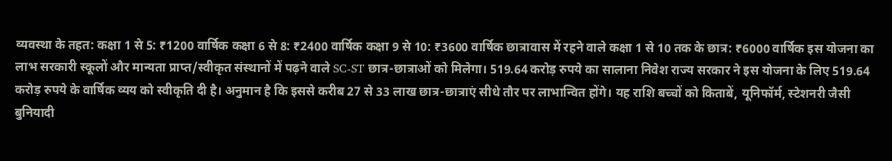व्यवस्था के तहत: कक्षा 1 से 5: ₹1200 वार्षिक कक्षा 6 से 8: ₹2400 वार्षिक कक्षा 9 से 10: ₹3600 वार्षिक छात्रावास में रहने वाले कक्षा 1 से 10 तक के छात्र: ₹6000 वार्षिक इस योजना का लाभ सरकारी स्कूलों और मान्यता प्राप्त/स्वीकृत संस्थानों में पढ़ने वाले SC-ST छात्र-छात्राओं को मिलेगा। 519.64 करोड़ रुपये का सालाना निवेश राज्य सरकार ने इस योजना के लिए 519.64 करोड़ रुपये के वार्षिक व्यय को स्वीकृति दी है। अनुमान है कि इससे करीब 27 से 33 लाख छात्र-छात्राएं सीधे तौर पर लाभान्वित होंगे। यह राशि बच्चों को किताबें, यूनिफॉर्म, स्टेशनरी जैसी बुनियादी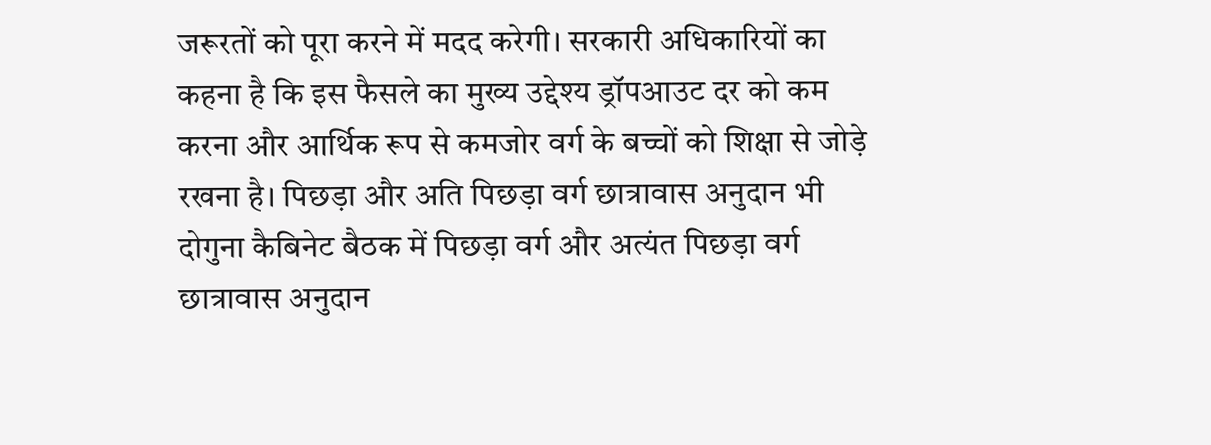जरूरतों को पूरा करने में मदद करेगी। सरकारी अधिकारियों का कहना है कि इस फैसले का मुख्य उद्देश्य ड्रॉपआउट दर को कम करना और आर्थिक रूप से कमजोर वर्ग के बच्चों को शिक्षा से जोड़े रखना है। पिछड़ा और अति पिछड़ा वर्ग छात्रावास अनुदान भी दोगुना कैबिनेट बैठक में पिछड़ा वर्ग और अत्यंत पिछड़ा वर्ग छात्रावास अनुदान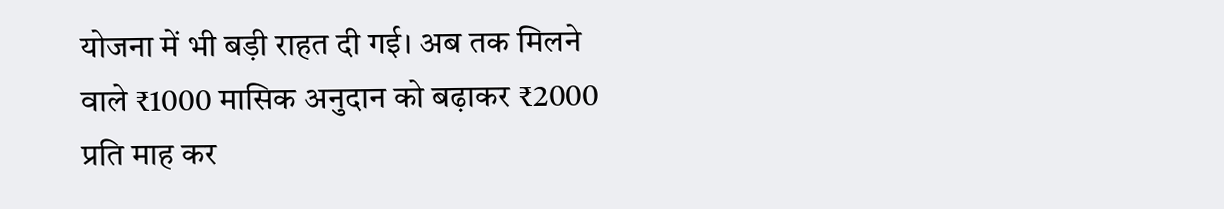योजना में भी बड़ी राहत दी गई। अब तक मिलने वाले ₹1000 मासिक अनुदान को बढ़ाकर ₹2000 प्रति माह कर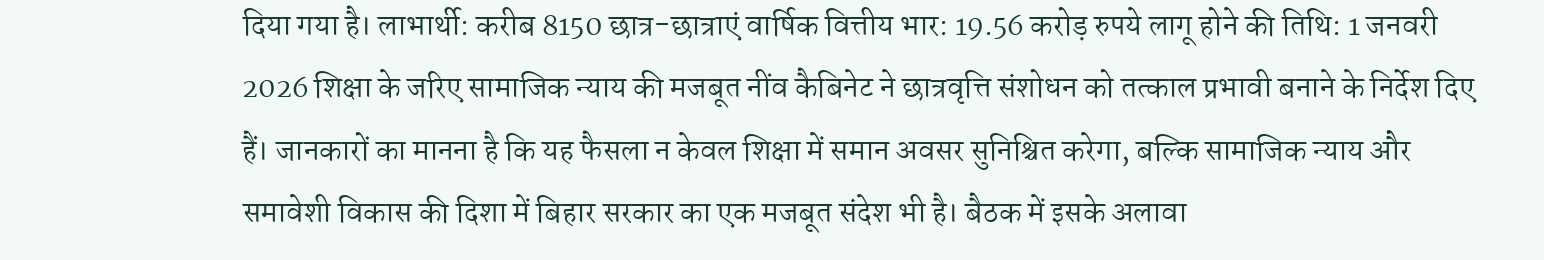दिया गया है। लाभार्थी: करीब 8150 छात्र-छात्राएं वार्षिक वित्तीय भार: 19.56 करोड़ रुपये लागू होने की तिथि: 1 जनवरी 2026 शिक्षा के जरिए सामाजिक न्याय की मजबूत नींव कैबिनेट ने छात्रवृत्ति संशोधन को तत्काल प्रभावी बनाने के निर्देश दिए हैं। जानकारों का मानना है कि यह फैसला न केवल शिक्षा में समान अवसर सुनिश्चित करेगा, बल्कि सामाजिक न्याय और समावेशी विकास की दिशा में बिहार सरकार का एक मजबूत संदेश भी है। बैठक में इसके अलावा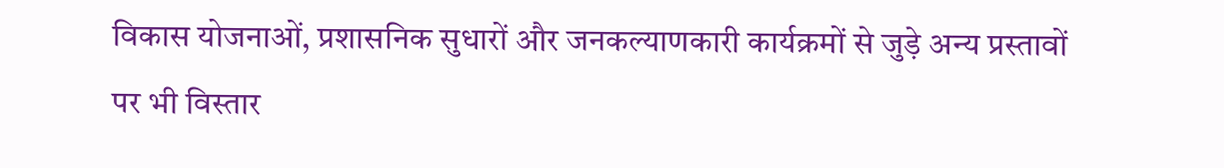विकास योजनाओं, प्रशासनिक सुधारों और जनकल्याणकारी कार्यक्रमों से जुड़े अन्य प्रस्तावों पर भी विस्तार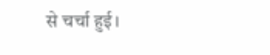से चर्चा हुई।